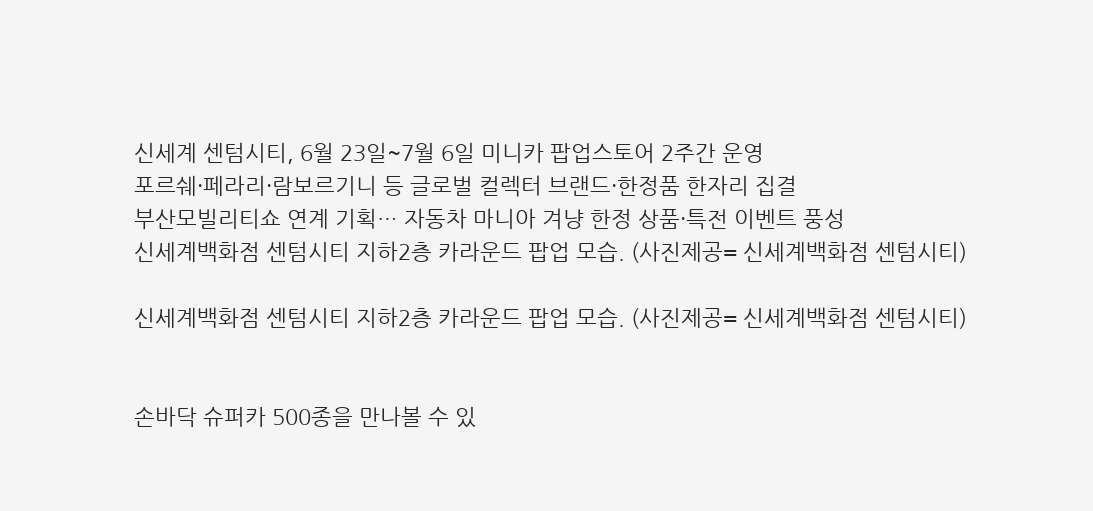신세계 센텀시티, 6월 23일~7월 6일 미니카 팝업스토어 2주간 운영
포르쉐·페라리·람보르기니 등 글로벌 컬렉터 브랜드·한정품 한자리 집결
부산모빌리티쇼 연계 기획… 자동차 마니아 겨냥 한정 상품·특전 이벤트 풍성
신세계백화점 센텀시티 지하2층 카라운드 팝업 모습. (사진제공= 신세계백화점 센텀시티)

신세계백화점 센텀시티 지하2층 카라운드 팝업 모습. (사진제공= 신세계백화점 센텀시티)


손바닥 슈퍼카 500종을 만나볼 수 있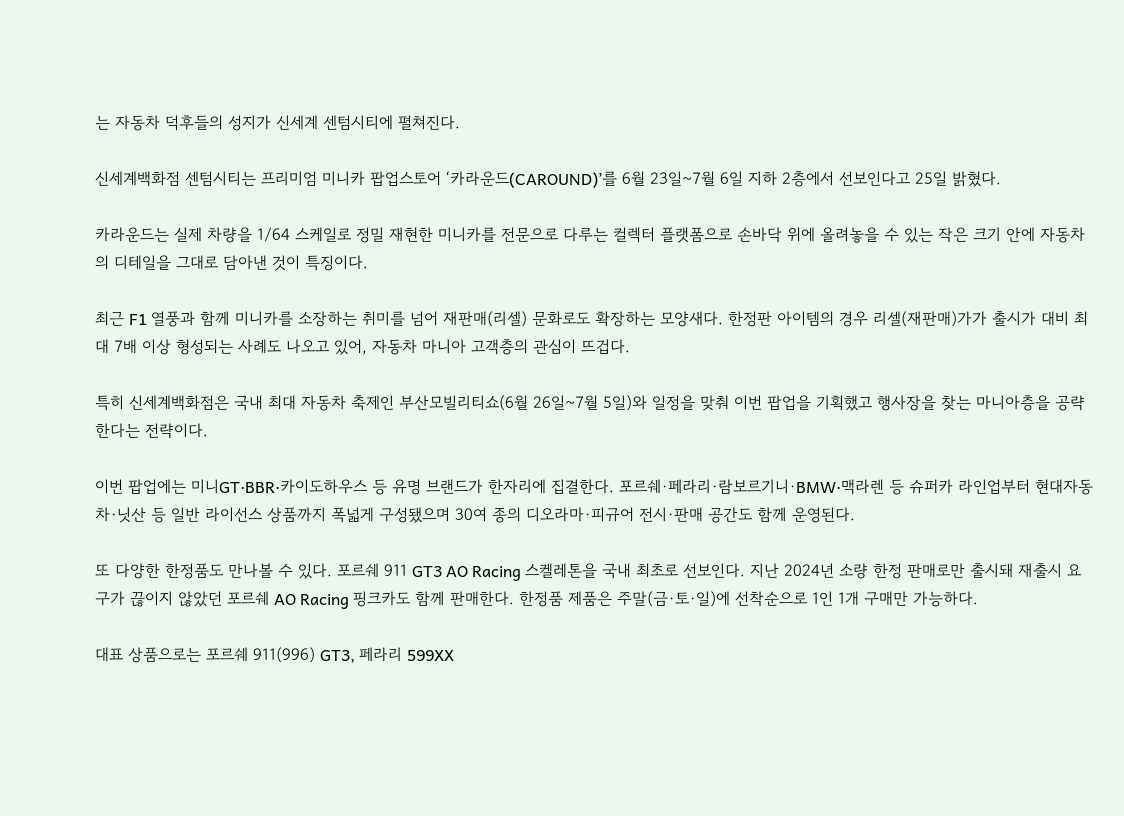는 자동차 덕후들의 성지가 신세계 센텀시티에 펼쳐진다.

신세계백화점 센텀시티는 프리미엄 미니카 팝업스토어 ‘카라운드(CAROUND)’를 6월 23일~7월 6일 지하 2층에서 선보인다고 25일 밝혔다.

카라운드는 실제 차량을 1/64 스케일로 정밀 재현한 미니카를 전문으로 다루는 컬렉터 플랫폼으로 손바닥 위에 올려놓을 수 있는 작은 크기 안에 자동차의 디테일을 그대로 담아낸 것이 특징이다.

최근 F1 열풍과 함께 미니카를 소장하는 취미를 넘어 재판매(리셀) 문화로도 확장하는 모양새다. 한정판 아이템의 경우 리셀(재판매)가가 출시가 대비 최대 7배 이상 형성되는 사례도 나오고 있어, 자동차 마니아 고객층의 관심이 뜨겁다.

특히 신세계백화점은 국내 최대 자동차 축제인 부산모빌리티쇼(6월 26일~7월 5일)와 일정을 맞춰 이번 팝업을 기획했고 행사장을 찾는 마니아층을 공략한다는 전략이다.

이번 팝업에는 미니GT·BBR·카이도하우스 등 유명 브랜드가 한자리에 집결한다. 포르쉐·페라리·람보르기니·BMW·맥라렌 등 슈퍼카 라인업부터 현대자동차·닛산 등 일반 라이선스 상품까지 폭넓게 구성됐으며 30여 종의 디오라마·피규어 전시·판매 공간도 함께 운영된다.

또 다양한 한정품도 만나볼 수 있다. 포르쉐 911 GT3 AO Racing 스켈레톤을 국내 최초로 선보인다. 지난 2024년 소량 한정 판매로만 출시돼 재출시 요구가 끊이지 않았던 포르쉐 AO Racing 핑크카도 함께 판매한다. 한정품 제품은 주말(금·토·일)에 선착순으로 1인 1개 구매만 가능하다.

대표 상품으로는 포르쉐 911(996) GT3, 페라리 599XX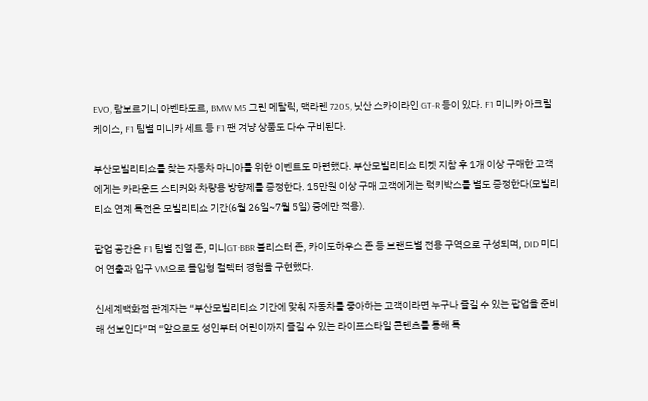EVO, 람보르기니 아벤타도르, BMW M5 그린 메탈릭, 맥라렌 720S, 닛산 스카이라인 GT-R 등이 있다. F1 미니카 아크릴 케이스, F1 팀별 미니카 세트 등 F1 팬 겨냥 상품도 다수 구비된다.

부산모빌리티쇼를 찾는 자동차 마니아를 위한 이벤트도 마련했다. 부산모빌리티쇼 티켓 지참 후 1개 이상 구매한 고객에게는 카라운드 스티커와 차량용 방향제를 증정한다. 15만원 이상 구매 고객에게는 럭키박스를 별도 증정한다(모빌리티쇼 연계 특전은 모빌리티쇼 기간(6월 26일~7월 5일) 중에만 적용).

팝업 공간은 F1 팀별 진열 존, 미니GT·BBR 블리스터 존, 카이도하우스 존 등 브랜드별 전용 구역으로 구성되며, DID 미디어 연출과 입구 VM으로 몰입형 컬렉터 경험을 구현했다.

신세계백화점 관계자는 “부산모빌리티쇼 기간에 맞춰 자동차를 좋아하는 고객이라면 누구나 즐길 수 있는 팝업을 준비해 선보인다”며 “앞으로도 성인부터 어린이까지 즐길 수 있는 라이프스타일 콘텐츠를 통해 특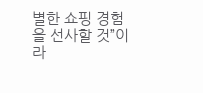별한 쇼핑 경험을 선사할 것”이라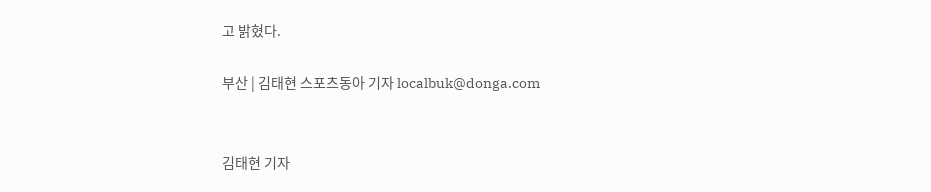고 밝혔다.

부산 | 김태현 스포츠동아 기자 localbuk@donga.com


김태현 기자